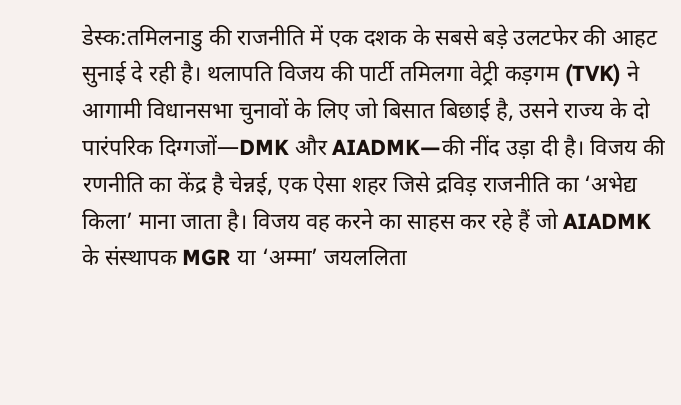डेस्क:तमिलनाडु की राजनीति में एक दशक के सबसे बड़े उलटफेर की आहट सुनाई दे रही है। थलापति विजय की पार्टी तमिलगा वेट्री कड़गम (TVK) ने आगामी विधानसभा चुनावों के लिए जो बिसात बिछाई है, उसने राज्य के दो पारंपरिक दिग्गजों—DMK और AIADMK—की नींद उड़ा दी है। विजय की रणनीति का केंद्र है चेन्नई, एक ऐसा शहर जिसे द्रविड़ राजनीति का ‘अभेद्य किला’ माना जाता है। विजय वह करने का साहस कर रहे हैं जो AIADMK के संस्थापक MGR या ‘अम्मा’ जयललिता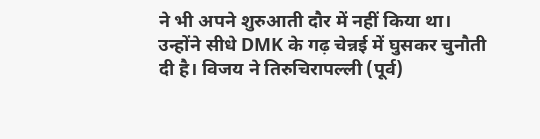ने भी अपने शुरुआती दौर में नहीं किया था। उन्होंने सीधे DMK के गढ़ चेन्नई में घुसकर चुनौती दी है। विजय ने तिरुचिरापल्ली (पूर्व)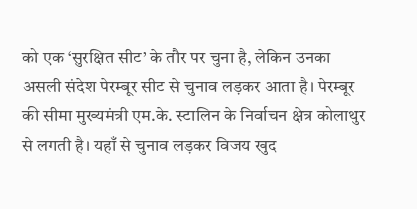को एक ‘सुरक्षित सीट’ के तौर पर चुना है, लेकिन उनका असली संदेश पेरम्बूर सीट से चुनाव लड़कर आता है। पेरम्बूर की सीमा मुख्यमंत्री एम.के. स्टालिन के निर्वाचन क्षेत्र कोलाथुर से लगती है। यहाँ से चुनाव लड़कर विजय खुद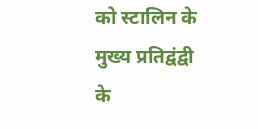को स्टालिन के मुख्य प्रतिद्वंद्वी के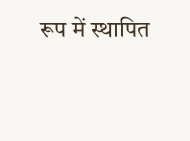रूप में स्थापित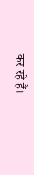कर रहे हैं।